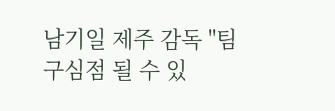남기일 제주 감독 "팀 구심점 될 수 있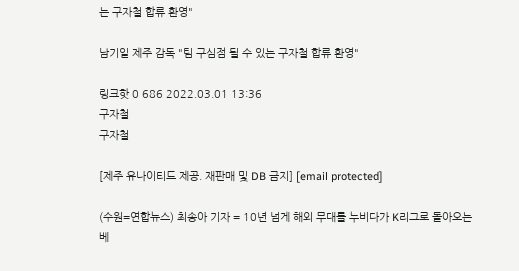는 구자철 합류 환영"

남기일 제주 감독 "팀 구심점 될 수 있는 구자철 합류 환영"

링크핫 0 686 2022.03.01 13:36
구자철
구자철

[제주 유나이티드 제공. 재판매 및 DB 금지] [email protected]

(수원=연합뉴스) 최송아 기자 = 10년 넘게 해외 무대를 누비다가 K리그로 돌아오는 베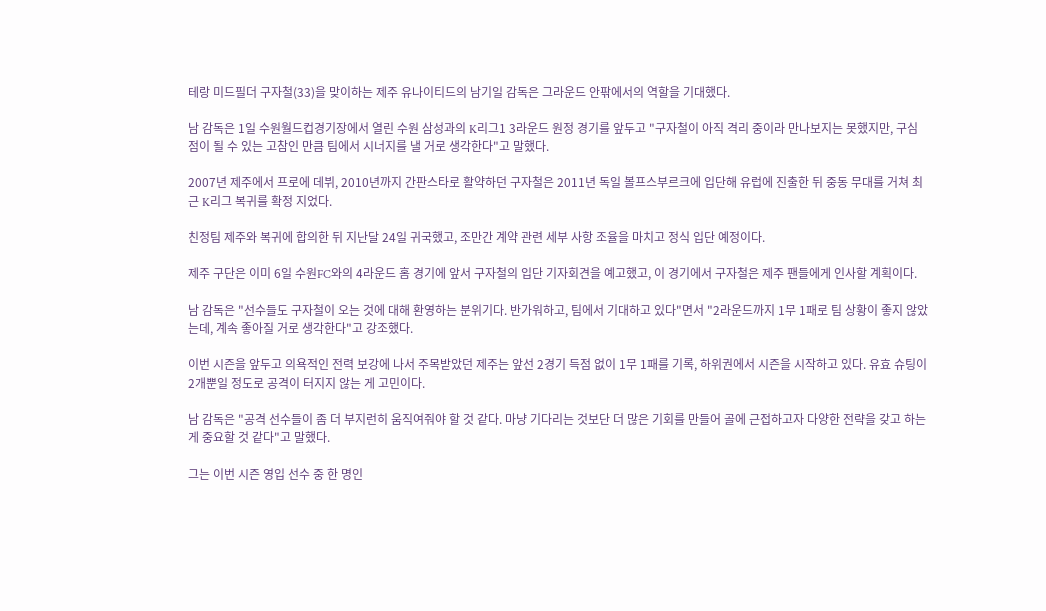테랑 미드필더 구자철(33)을 맞이하는 제주 유나이티드의 남기일 감독은 그라운드 안팎에서의 역할을 기대했다.

남 감독은 1일 수원월드컵경기장에서 열린 수원 삼성과의 K리그1 3라운드 원정 경기를 앞두고 "구자철이 아직 격리 중이라 만나보지는 못했지만, 구심점이 될 수 있는 고참인 만큼 팀에서 시너지를 낼 거로 생각한다"고 말했다.

2007년 제주에서 프로에 데뷔, 2010년까지 간판스타로 활약하던 구자철은 2011년 독일 볼프스부르크에 입단해 유럽에 진출한 뒤 중동 무대를 거쳐 최근 K리그 복귀를 확정 지었다.

친정팀 제주와 복귀에 합의한 뒤 지난달 24일 귀국했고, 조만간 계약 관련 세부 사항 조율을 마치고 정식 입단 예정이다.

제주 구단은 이미 6일 수원FC와의 4라운드 홈 경기에 앞서 구자철의 입단 기자회견을 예고했고, 이 경기에서 구자철은 제주 팬들에게 인사할 계획이다.

남 감독은 "선수들도 구자철이 오는 것에 대해 환영하는 분위기다. 반가워하고, 팀에서 기대하고 있다"면서 "2라운드까지 1무 1패로 팀 상황이 좋지 않았는데, 계속 좋아질 거로 생각한다"고 강조했다.

이번 시즌을 앞두고 의욕적인 전력 보강에 나서 주목받았던 제주는 앞선 2경기 득점 없이 1무 1패를 기록, 하위권에서 시즌을 시작하고 있다. 유효 슈팅이 2개뿐일 정도로 공격이 터지지 않는 게 고민이다.

남 감독은 "공격 선수들이 좀 더 부지런히 움직여줘야 할 것 같다. 마냥 기다리는 것보단 더 많은 기회를 만들어 골에 근접하고자 다양한 전략을 갖고 하는 게 중요할 것 같다"고 말했다.

그는 이번 시즌 영입 선수 중 한 명인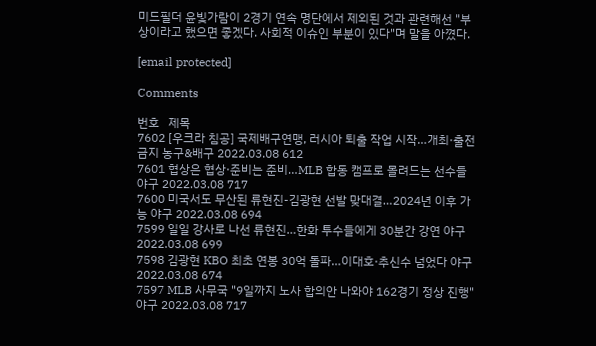미드필더 윤빛가람이 2경기 연속 명단에서 제외된 것과 관련해선 "부상이라고 했으면 좋겠다. 사회적 이슈인 부분이 있다"며 말을 아꼈다.

[email protected]

Comments

번호   제목
7602 [우크라 침공] 국제배구연맹, 러시아 퇴출 작업 시작…개최·출전 금지 농구&배구 2022.03.08 612
7601 협상은 협상·준비는 준비…MLB 합동 캠프로 몰려드는 선수들 야구 2022.03.08 717
7600 미국서도 무산된 류현진-김광현 선발 맞대결…2024년 이후 가능 야구 2022.03.08 694
7599 일일 강사로 나선 류현진…한화 투수들에게 30분간 강연 야구 2022.03.08 699
7598 김광현 KBO 최초 연봉 30억 돌파…이대호·추신수 넘었다 야구 2022.03.08 674
7597 MLB 사무국 "9일까지 노사 합의안 나와야 162경기 정상 진행" 야구 2022.03.08 717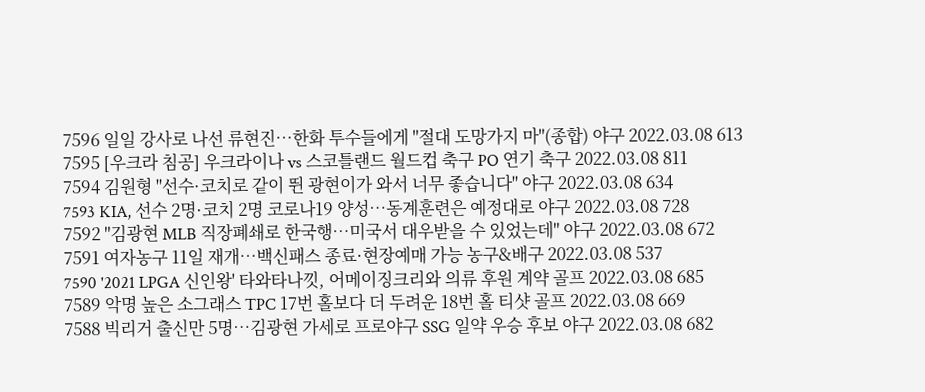7596 일일 강사로 나선 류현진…한화 투수들에게 "절대 도망가지 마"(종합) 야구 2022.03.08 613
7595 [우크라 침공] 우크라이나 vs 스코틀랜드 월드컵 축구 PO 연기 축구 2022.03.08 811
7594 김원형 "선수·코치로 같이 뛴 광현이가 와서 너무 좋습니다" 야구 2022.03.08 634
7593 KIA, 선수 2명·코치 2명 코로나19 양성…동계훈련은 예정대로 야구 2022.03.08 728
7592 "김광현 MLB 직장폐쇄로 한국행…미국서 대우받을 수 있었는데" 야구 2022.03.08 672
7591 여자농구 11일 재개…백신패스 종료·현장예매 가능 농구&배구 2022.03.08 537
7590 '2021 LPGA 신인왕' 타와타나낏, 어메이징크리와 의류 후원 계약 골프 2022.03.08 685
7589 악명 높은 소그래스 TPC 17번 홀보다 더 두려운 18번 홀 티샷 골프 2022.03.08 669
7588 빅리거 출신만 5명…김광현 가세로 프로야구 SSG 일약 우승 후보 야구 2022.03.08 682